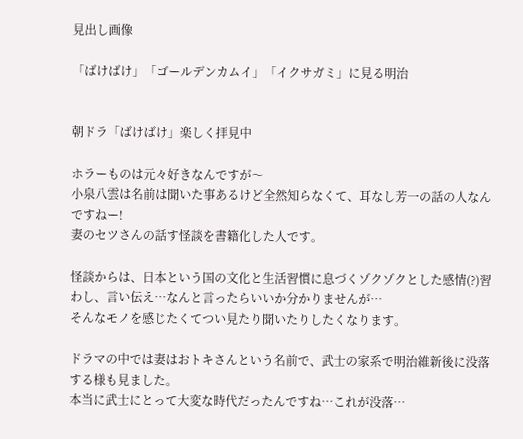見出し画像

「ばけばけ」「ゴールデンカムイ」「イクサガミ」に見る明治


朝ドラ「ばけばけ」楽しく拝見中

ホラーものは元々好きなんですが〜
小泉八雲は名前は聞いた事あるけど全然知らなくて、耳なし芳一の話の人なんですねー!
妻のセツさんの話す怪談を書籍化した人です。

怪談からは、日本という国の文化と生活習慣に息づくゾクゾクとした感情(?)習わし、言い伝え…なんと言ったらいいか分かりませんが…
そんなモノを感じたくてつい見たり聞いたりしたくなります。

ドラマの中では妻はおトキさんという名前で、武士の家系で明治維新後に没落する様も見ました。
本当に武士にとって大変な時代だったんですね…これが没落…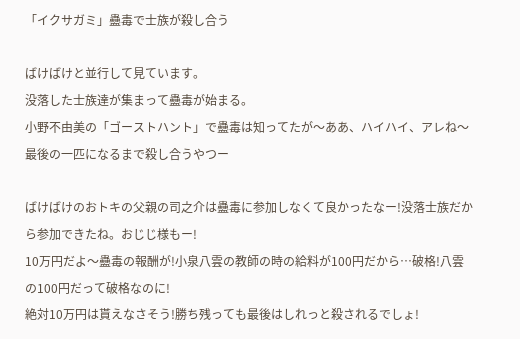「イクサガミ」蠱毒で士族が殺し合う

ばけばけと並行して見ています。
没落した士族達が集まって蠱毒が始まる。
小野不由美の「ゴーストハント」で蠱毒は知ってたが〜ああ、ハイハイ、アレね〜最後の一匹になるまで殺し合うやつー

ばけばけのおトキの父親の司之介は蠱毒に参加しなくて良かったなー!没落士族だから参加できたね。おじじ様もー!
10万円だよ〜蠱毒の報酬が!小泉八雲の教師の時の給料が100円だから…破格!八雲の100円だって破格なのに!
絶対10万円は貰えなさそう!勝ち残っても最後はしれっと殺されるでしょ!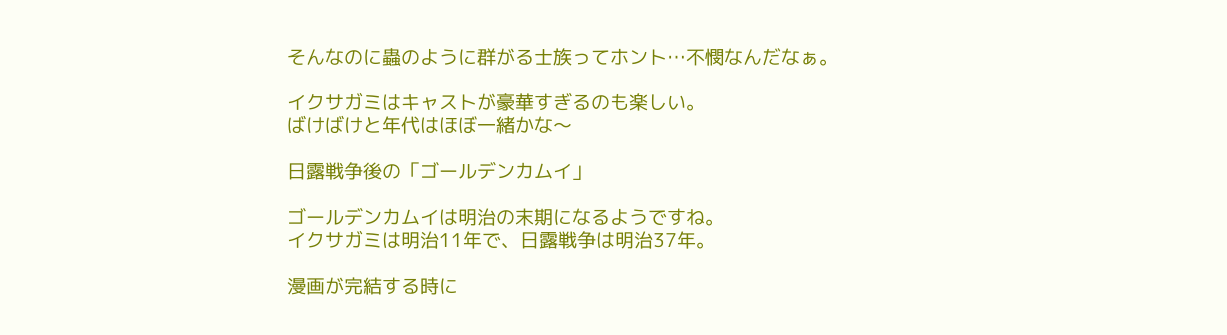そんなのに蟲のように群がる士族ってホント…不憫なんだなぁ。

イクサガミはキャストが豪華すぎるのも楽しい。
ばけばけと年代はほぼ一緒かな〜

日露戦争後の「ゴールデンカムイ」

ゴールデンカムイは明治の末期になるようですね。
イクサガミは明治11年で、日露戦争は明治37年。

漫画が完結する時に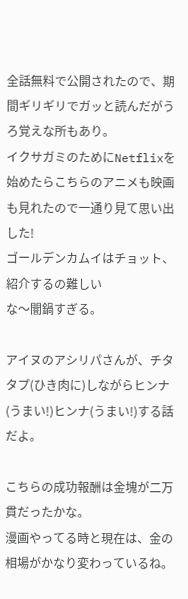全話無料で公開されたので、期間ギリギリでガッと読んだがうろ覚えな所もあり。
イクサガミのためにNetflixを始めたらこちらのアニメも映画も見れたので一通り見て思い出した!
ゴールデンカムイはチョット、紹介するの難しい
な〜闇鍋すぎる。

アイヌのアシリパさんが、チタタプ(ひき肉に)しながらヒンナ(うまい!)ヒンナ(うまい!)する話だよ。

こちらの成功報酬は金塊が二万貫だったかな。
漫画やってる時と現在は、金の相場がかなり変わっているね。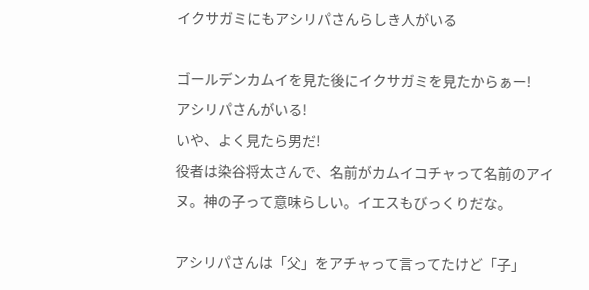イクサガミにもアシリパさんらしき人がいる

ゴールデンカムイを見た後にイクサガミを見たからぁー!
アシリパさんがいる!
いや、よく見たら男だ!
役者は染谷将太さんで、名前がカムイコチャって名前のアイヌ。神の子って意味らしい。イエスもびっくりだな。

アシリパさんは「父」をアチャって言ってたけど「子」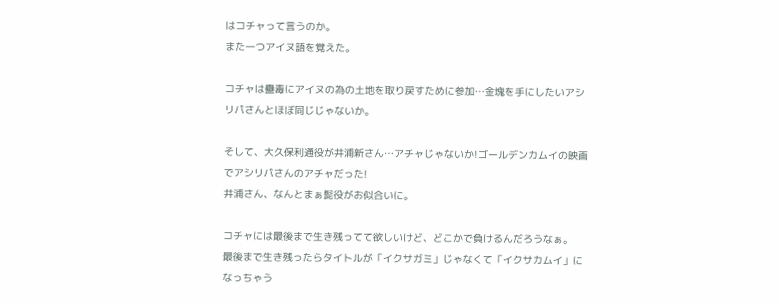はコチャって言うのか。
また一つアイヌ語を覚えた。

コチャは蠱毒にアイヌの為の土地を取り戻すために参加…金塊を手にしたいアシリパさんとほぼ同じじゃないか。

そして、大久保利通役が井浦新さん…アチャじゃないか!ゴールデンカムイの映画でアシリパさんのアチャだった!
井浦さん、なんとまぁ髭役がお似合いに。

コチャには最後まで生き残ってて欲しいけど、どこかで負けるんだろうなぁ。
最後まで生き残ったらタイトルが「イクサガミ」じゃなくて「イクサカムイ」になっちゃう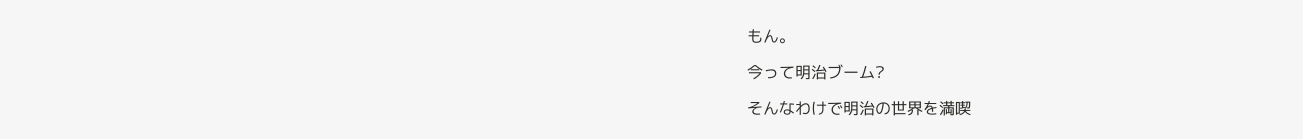もん。

今って明治ブーム?

そんなわけで明治の世界を満喫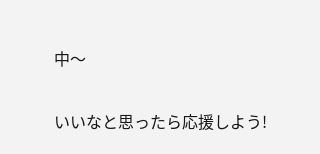中〜

いいなと思ったら応援しよう!